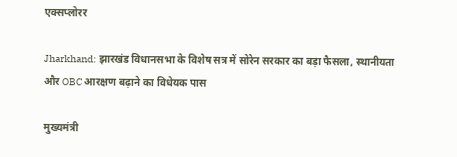एक्सप्लोरर

Jharkhand: झारखंड विधानसभा के विशेष सत्र में सोरेन सरकार का बड़ा फैसला, स्थानीयता और OBC आरक्षण बढ़ाने का विधेयक पास

मुख्यमंत्री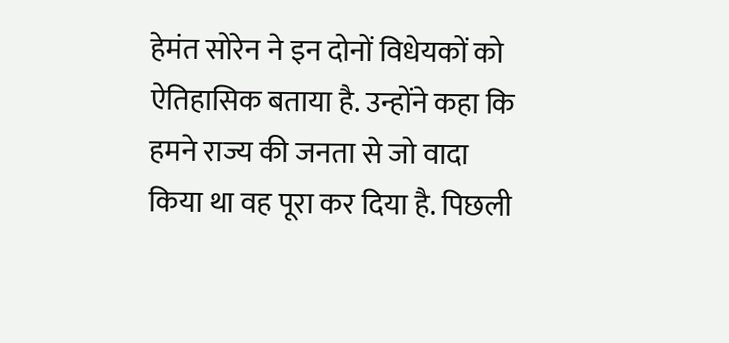हेमंत सोरेन ने इन दोनों विधेयकों को ऐतिहासिक बताया है. उन्होंने कहा कि हमने राज्य की जनता से जो वादा किया था वह पूरा कर दिया है. पिछली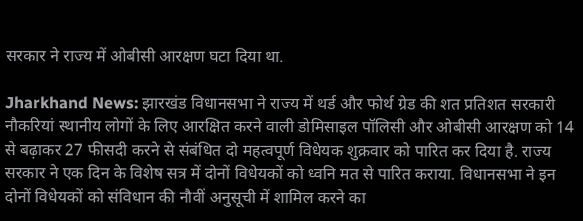सरकार ने राज्य में ओबीसी आरक्षण घटा दिया था.

Jharkhand News: झारखंड विधानसभा ने राज्य में थर्ड और फोर्थ ग्रेड की शत प्रतिशत सरकारी नौकरियां स्थानीय लोगों के लिए आरक्षित करने वाली डोमिसाइल पॉलिसी और ओबीसी आरक्षण को 14 से बढ़ाकर 27 फीसदी करने से संबंधित दो महत्वपूर्ण विधेयक शुक्रवार को पारित कर दिया है. राज्य सरकार ने एक दिन के विशेष सत्र में दोनों विधेयकों को ध्वनि मत से पारित कराया. विधानसभा ने इन दोनों विधेयकों को संविधान की नौवीं अनुसूची में शामिल करने का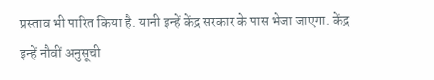प्रस्ताव भी पारित किया है. यानी इन्हें केंद्र सरकार के पास भेजा जाएगा. केंद्र इन्हें नौवीं अनुसूची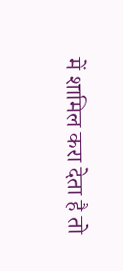में शामिल करा देता है तो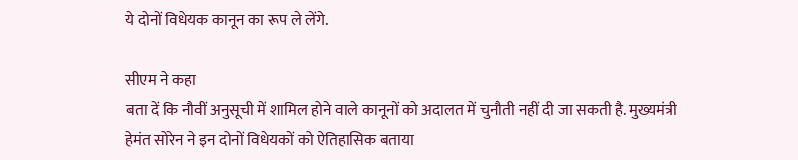ये दोनों विधेयक कानून का रूप ले लेंगे.

सीएम ने कहा
बता दें कि नौवीं अनुसूची में शामिल होने वाले कानूनों को अदालत में चुनौती नहीं दी जा सकती है. मुख्यमंत्री हेमंत सोरेन ने इन दोनों विधेयकों को ऐतिहासिक बताया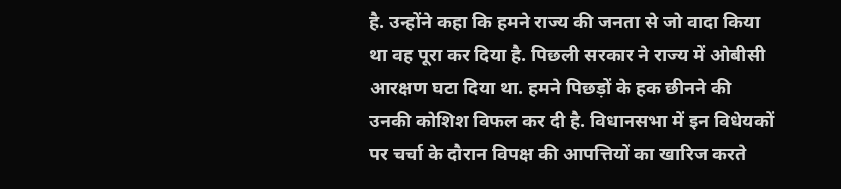है. उन्होंने कहा कि हमने राज्य की जनता से जो वादा किया था वह पूरा कर दिया है. पिछली सरकार ने राज्य में ओबीसी आरक्षण घटा दिया था. हमने पिछड़ों के हक छीनने की उनकी कोशिश विफल कर दी है. विधानसभा में इन विधेयकों पर चर्चा के दौरान विपक्ष की आपत्तियों का खारिज करते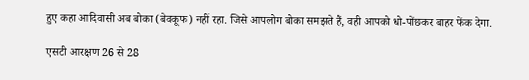हुए कहा आदिवासी अब बोका (बेवकूफ) नहीं रहा. जिसे आपलोग बोका समझते हैं, वही आपको धो-पोंछकर बाहर फेंक देगा.

एसटी आरक्षण 26 से 28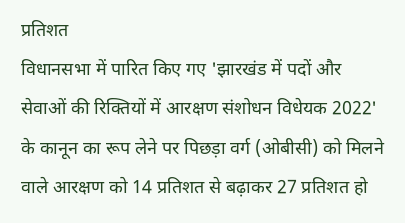प्रतिशत
विधानसभा में पारित किए गए 'झारखंड में पदों और सेवाओं की रिक्तियों में आरक्षण संशोधन विधेयक 2022' के कानून का रूप लेने पर पिछड़ा वर्ग (ओबीसी) को मिलने वाले आरक्षण को 14 प्रतिशत से बढ़ाकर 27 प्रतिशत हो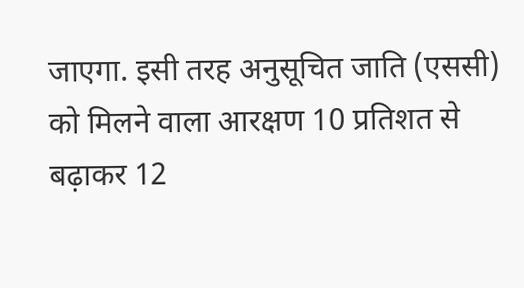जाएगा. इसी तरह अनुसूचित जाति (एससी) को मिलने वाला आरक्षण 10 प्रतिशत से बढ़ाकर 12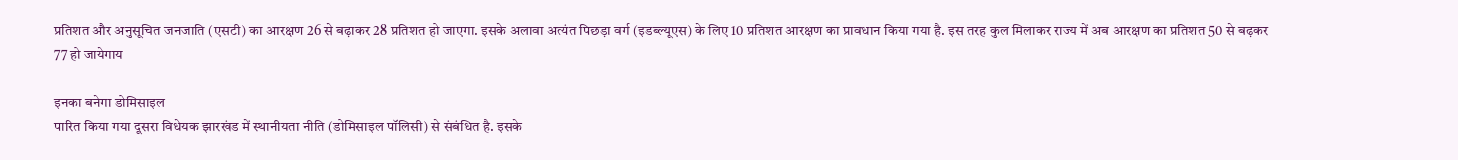प्रतिशत और अनुसूचित जनजाति (एसटी) का आरक्षण 26 से बढ़ाकर 28 प्रतिशत हो जाएगा. इसके अलावा अत्यंत पिछड़ा वर्ग (इडब्ल्यूएस) के लिए 10 प्रतिशत आरक्षण का प्रावधान किया गया है. इस तरह कुल मिलाकर राज्य में अब आरक्षण का प्रतिशत 50 से बढ़कर 77 हो जायेगाय

इनका बनेगा डोमिसाइल
पारित किया गया दूसरा विधेयक झारखंड में स्थानीयता नीति (डोमिसाइल पॉलिसी) से संबंधित है. इसके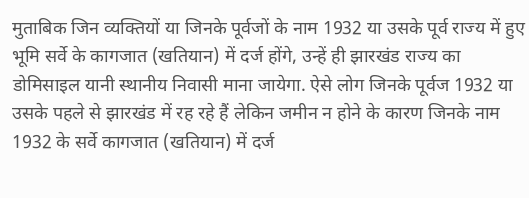मुताबिक जिन व्यक्तियों या जिनके पूर्वजों के नाम 1932 या उसके पूर्व राज्य में हुए भूमि सर्वे के कागजात (खतियान) में दर्ज होंगे, उन्हें ही झारखंड राज्य का डोमिसाइल यानी स्थानीय निवासी माना जायेगा. ऐसे लोग जिनके पूर्वज 1932 या उसके पहले से झारखंड में रह रहे हैं लेकिन जमीन न होने के कारण जिनके नाम 1932 के सर्वे कागजात (खतियान) में दर्ज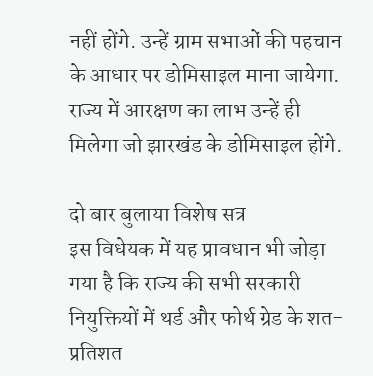नहीं होंगे. उन्हें ग्राम सभाओं की पहचान के आधार पर डोमिसाइल माना जायेगा. राज्य में आरक्षण का लाभ उन्हें ही मिलेगा जो झारखंड के डोमिसाइल होंगे.

दो बार बुलाया विशेष सत्र
इस विधेयक में यह प्रावधान भी जोड़ा गया है कि राज्य की सभी सरकारी नियुक्तियों में थर्ड और फोर्थ ग्रेड के शत-प्रतिशत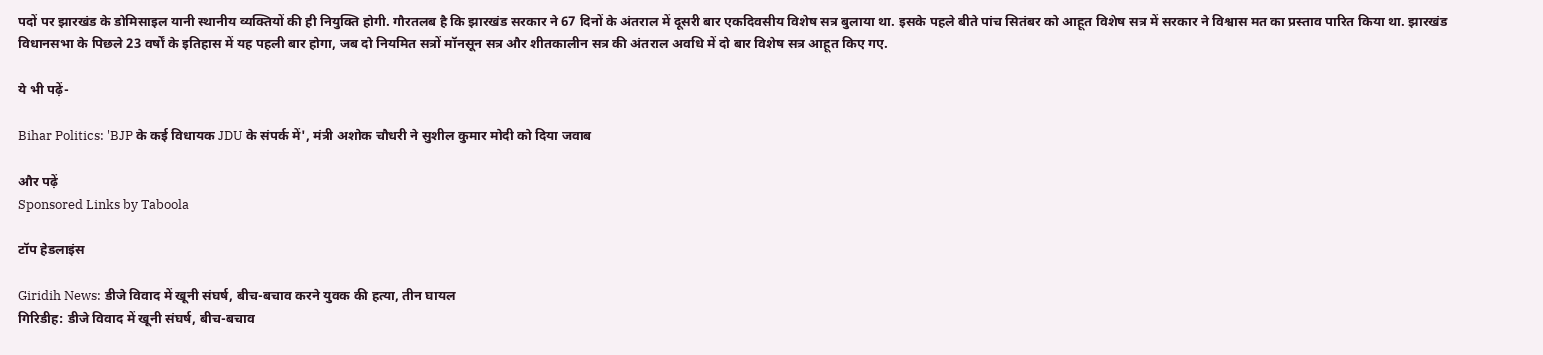पदों पर झारखंड के डोमिसाइल यानी स्थानीय व्यक्तियों की ही नियुक्ति होगी. गौरतलब है कि झारखंड सरकार ने 67 दिनों के अंतराल में दूसरी बार एकदिवसीय विशेष सत्र बुलाया था. इसके पहले बीते पांच सितंबर को आहूत विशेष सत्र में सरकार ने विश्वास मत का प्रस्ताव पारित किया था. झारखंड विधानसभा के पिछले 23 वर्षों के इतिहास में यह पहली बार होगा, जब दो नियमित सत्रों मॉनसून सत्र और शीतकालीन सत्र की अंतराल अवधि में दो बार विशेष सत्र आहूत किए गए.

ये भी पढ़ें-

Bihar Politics: 'BJP के कई विधायक JDU के संपर्क में', मंत्री अशोक चौधरी ने सुशील कुमार मोदी को दिया जवाब

और पढ़ें
Sponsored Links by Taboola

टॉप हेडलाइंस

Giridih News: डीजे विवाद में खूनी संघर्ष, बीच-बचाव करने युवक की हत्या, तीन घायल
गिरिडीह: डीजे विवाद में खूनी संघर्ष, बीच-बचाव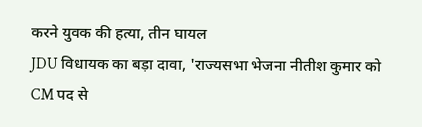करने युवक की हत्या, तीन घायल
JDU विधायक का बड़ा दावा, 'राज्यसभा भेजना नीतीश कुमार को CM पद से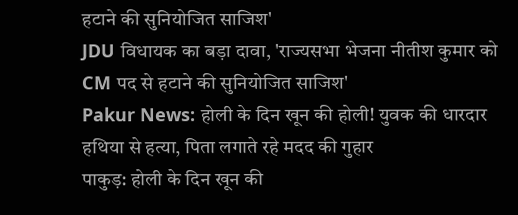हटाने की सुनियोजित साजिश'
JDU विधायक का बड़ा दावा, 'राज्यसभा भेजना नीतीश कुमार को CM पद से हटाने की सुनियोजित साजिश'
Pakur News: होली के दिन खून की होली! युवक की धारदार हथिया से हत्या, पिता लगाते रहे मदद की गुहार
पाकुड़: होली के दिन खून की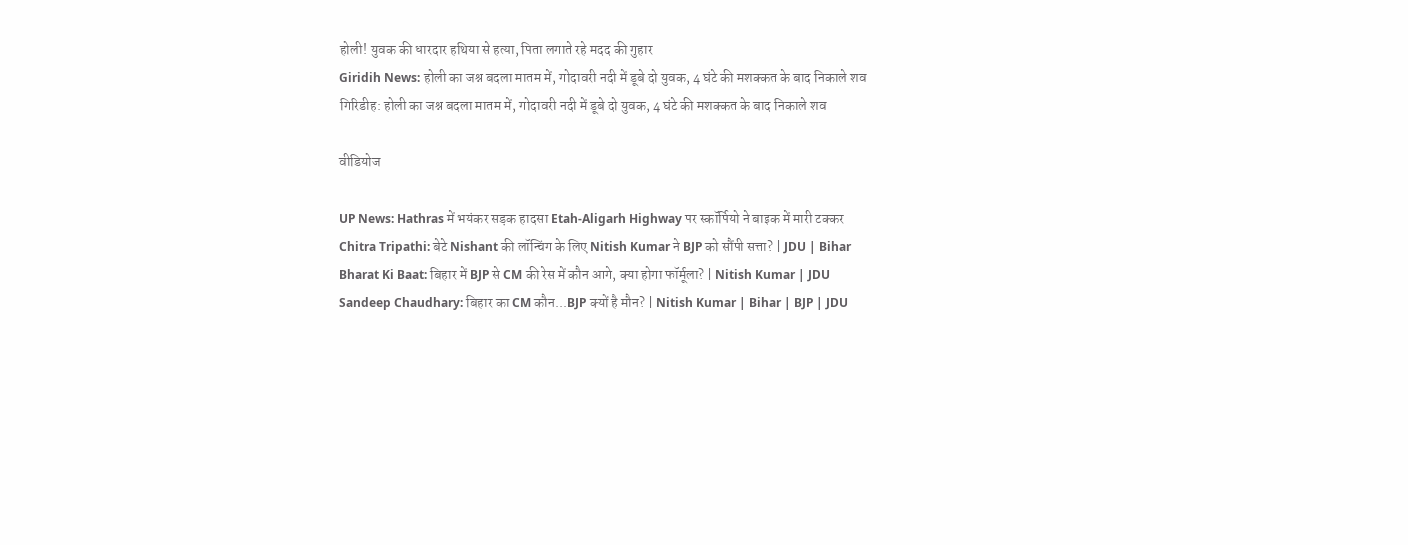होली! युवक की धारदार हथिया से हत्या, पिता लगाते रहे मदद की गुहार
Giridih News: होली का जश्न बदला मातम में, गोदावरी नदी में डूबे दो युवक, 4 घंटे की मशक्कत के बाद निकाले शव
गिरिडीह: होली का जश्न बदला मातम में, गोदावरी नदी में डूबे दो युवक, 4 घंटे की मशक्कत के बाद निकाले शव

वीडियोज

UP News: Hathras में भयंकर सड़क हादसा Etah-Aligarh Highway पर स्कॉर्पियो ने बाइक में मारी टक्कर
Chitra Tripathi: बेटे Nishant की लॉन्चिंग के लिए Nitish Kumar ने BJP को सौंपी सत्ता? | JDU | Bihar
Bharat Ki Baat: बिहार में BJP से CM की रेस में कौन आगे, क्या होगा फॉर्मूला? | Nitish Kumar | JDU
Sandeep Chaudhary: बिहार का CM कौन...BJP क्यों है मौन? | Nitish Kumar | Bihar | BJP | JDU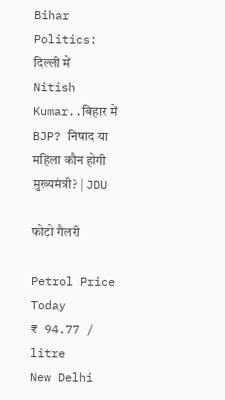Bihar Politics: दिल्ली में Nitish Kumar..बिहार में BJP? निषाद या महिला कौन होगी मुख्यमंत्री? | JDU

फोटो गैलरी

Petrol Price Today
₹ 94.77 / litre
New Delhi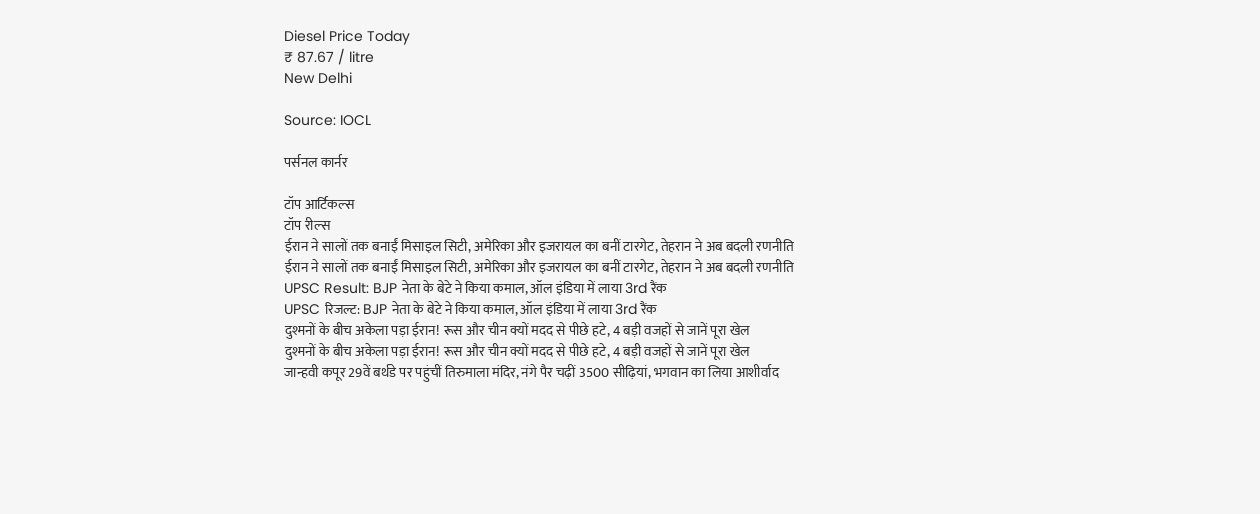Diesel Price Today
₹ 87.67 / litre
New Delhi

Source: IOCL

पर्सनल कार्नर

टॉप आर्टिकल्स
टॉप रील्स
ईरान ने सालों तक बनाईं मिसाइल सिटी, अमेरिका और इजरायल का बनीं टारगेट, तेहरान ने अब बदली रणनीति
ईरान ने सालों तक बनाईं मिसाइल सिटी, अमेरिका और इजरायल का बनीं टारगेट, तेहरान ने अब बदली रणनीति
UPSC Result: BJP नेता के बेटे ने किया कमाल, ऑल इंडिया में लाया 3rd रैंक
UPSC रिजल्ट: BJP नेता के बेटे ने किया कमाल, ऑल इंडिया में लाया 3rd रैंक
दुश्मनों के बीच अकेला पड़ा ईरान! रूस और चीन क्यों मदद से पीछे हटे, 4 बड़ी वजहों से जानें पूरा खेल
दुश्मनों के बीच अकेला पड़ा ईरान! रूस और चीन क्यों मदद से पीछे हटे, 4 बड़ी वजहों से जानें पूरा खेल
जान्हवी कपूर 29वें बर्थडे पर पहुंचीं तिरुमाला मंदिर, नंगे पैर चढ़ीं 3500 सीढ़ियां, भगवान का लिया आशीर्वाद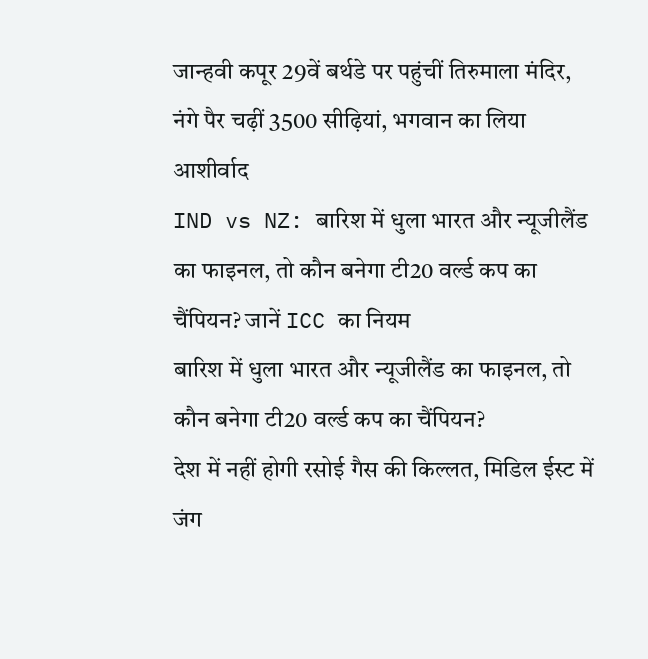जान्हवी कपूर 29वें बर्थडे पर पहुंचीं तिरुमाला मंदिर, नंगे पैर चढ़ीं 3500 सीढ़ियां, भगवान का लिया आशीर्वाद
IND vs NZ: बारिश में धुला भारत और न्यूजीलैंड का फाइनल, तो कौन बनेगा टी20 वर्ल्ड कप का चैंपियन? जानें ICC का नियम
बारिश में धुला भारत और न्यूजीलैंड का फाइनल, तो कौन बनेगा टी20 वर्ल्ड कप का चैंपियन?
देश में नहीं होगी रसोई गैस की किल्लत, मिडिल ईस्ट में जंग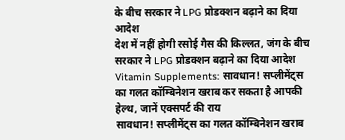के बीच सरकार ने LPG प्रोडक्शन बढ़ाने का दिया आदेश
देश में नहीं होगी रसोई गैस की किल्लत, जंग के बीच सरकार ने LPG प्रोडक्शन बढ़ाने का दिया आदेश
Vitamin Supplements: सावधान! सप्लीमेंट्स का गलत कॉम्बिनेशन खराब कर सकता है आपकी हेल्थ, जानें एक्सपर्ट की राय
सावधान! सप्लीमेंट्स का गलत कॉम्बिनेशन खराब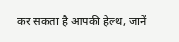कर सकता है आपकी हेल्थ, जानें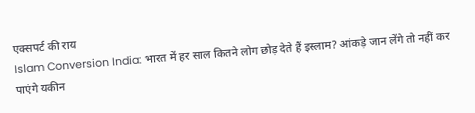एक्सपर्ट की राय
Islam Conversion India: भारत में हर साल कितने लोग छोड़ देते हैं इस्लाम? आंकड़े जान लेंगे तो नहीं कर पाएंगे यकीन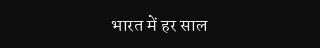भारत में हर साल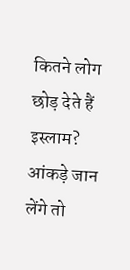कितने लोग छोड़ देते हैं इस्लाम? आंकड़े जान लेंगे तो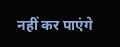नहीं कर पाएंगे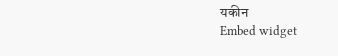यकीन
Embed widget